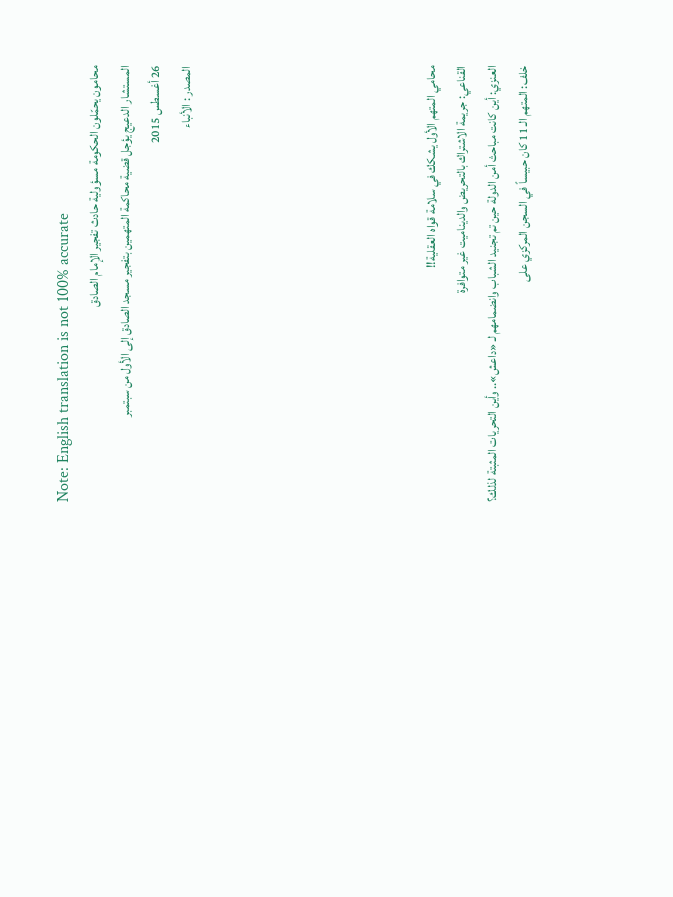Note: English translation is not 100% accurate
محامون يحمّلون الحكومة مسؤولية حادث تفجير الإمام الصادق
المستشار الدعيج يؤجل قضية محاكمة المتهمين بتفجير مسجد الصادق إلى الأول من سبتمبر
26 أغسطس 2015
المصدر : الأنباء







محامي المتهم الأول يشكك في سلامة قواه العقلية!!
القناعي: جريمة الاشتراك بالتحريض والديناميت غير متوافرة
العنزي: أين كانت مباحث أمن الدولة حين تم تجنيد الشباب وانضمامهم لـ «داعش».. وأين التحريات المثبتة لذلك؟
خلف: المتهم الـ 11 كان حبيساً في السجن المركزي على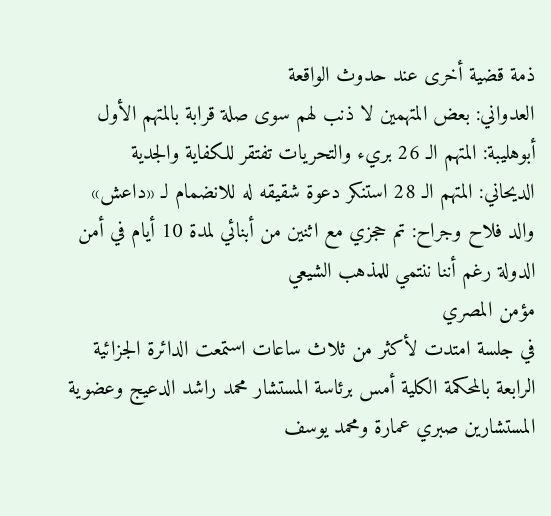ذمة قضية أخرى عند حدوث الواقعة
العدواني: بعض المتهمين لا ذنب لهم سوى صلة قرابة بالمتهم الأول
أبوهليبة: المتهم الـ 26 بريء والتحريات تفتقر للكفاية والجدية
الديحاني: المتهم الـ 28 استنكر دعوة شقيقه له للانضمام لـ «داعش»
والد فلاح وجراح: تم حجزي مع اثنين من أبنائي لمدة 10 أيام في أمن الدولة رغم أننا ننتمي للمذهب الشيعي
مؤمن المصري
في جلسة امتدت لأكثر من ثلاث ساعات استمعت الدائرة الجزائية الرابعة بالمحكمة الكلية أمس برئاسة المستشار محمد راشد الدعيج وعضوية المستشارين صبري عمارة ومحمد يوسف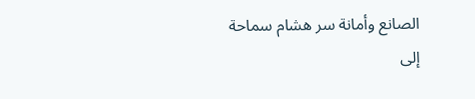الصانع وأمانة سر هشام سماحة إلى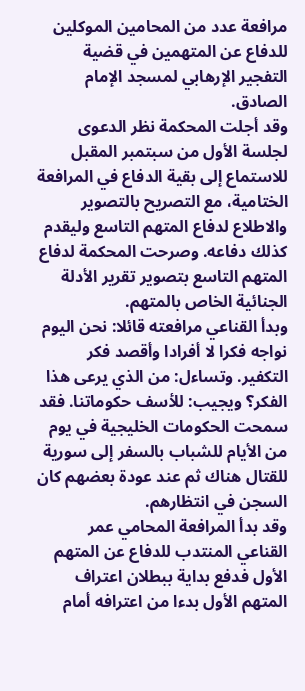مرافعة عدد من المحامين الموكلين للدفاع عن المتهمين في قضية التفجير الإرهابي لمسجد الإمام الصادق.
وقد أجلت المحكمة نظر الدعوى لجلسة الأول من سبتمبر المقبل للاستماع إلى بقية الدفاع في المرافعة الختامية، مع التصريح بالتصوير والاطلاع لدفاع المتهم التاسع وليقدم كذلك دفاعه. وصرحت المحكمة لدفاع المتهم التاسع بتصوير تقرير الأدلة الجنائية الخاص بالمتهم.
وبدأ القناعي مرافعته قائلا: نحن اليوم نواجه فكرا لا أفرادا وأقصد فكر التكفير. وتساءل: من الذي يرعى هذا الفكر؟ ويجيب: للأسف حكوماتنا. فقد سمحت الحكومات الخليجية في يوم من الأيام للشباب بالسفر إلى سورية للقتال هناك ثم عند عودة بعضهم كان السجن في انتظارهم.
وقد بدأ المرافعة المحامي عمر القناعي المنتدب للدفاع عن المتهم الأول فدفع بداية ببطلان اعتراف المتهم الأول بدءا من اعترافه أمام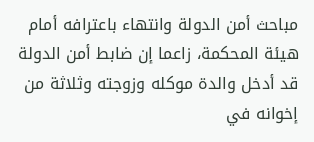مباحث أمن الدولة وانتهاء باعترافه أمام هيئة المحكمة، زاعما إن ضابط أمن الدولة قد أدخل والدة موكله وزوجته وثلاثة من إخوانه في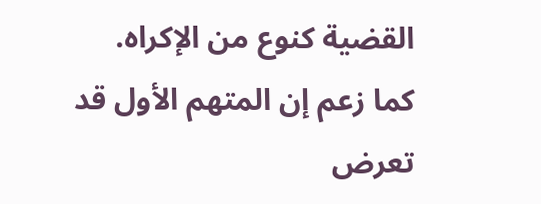القضية كنوع من الإكراه.
كما زعم إن المتهم الأول قد تعرض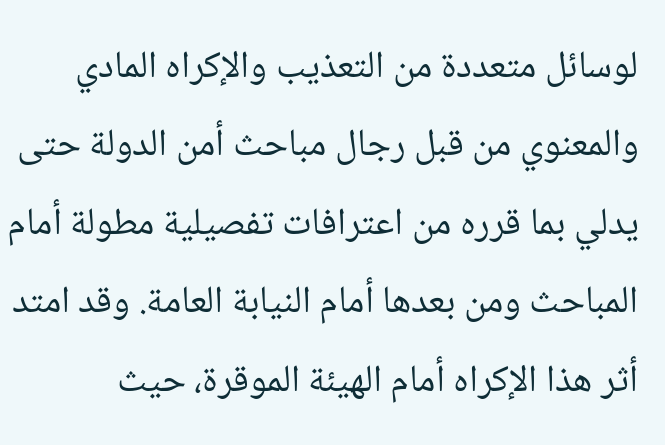لوسائل متعددة من التعذيب والإكراه المادي والمعنوي من قبل رجال مباحث أمن الدولة حتى يدلي بما قرره من اعترافات تفصيلية مطولة أمام المباحث ومن بعدها أمام النيابة العامة. وقد امتد أثر هذا الإكراه أمام الهيئة الموقرة، حيث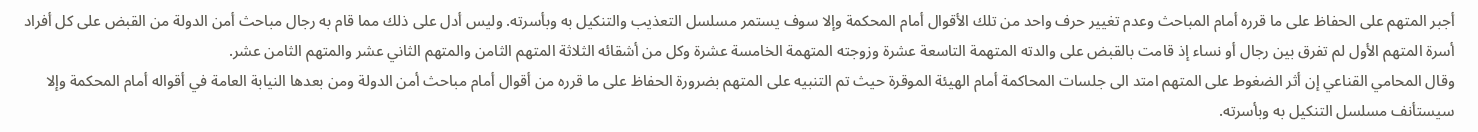أجبر المتهم على الحفاظ على ما قرره أمام المباحث وعدم تغيير حرف واحد من تلك الأقوال أمام المحكمة وإلا سوف يستمر مسلسل التعذيب والتنكيل به وبأسرته. وليس أدل على ذلك مما قام به رجال مباحث أمن الدولة من القبض على كل أفراد أسرة المتهم الأول لم تفرق بين رجال أو نساء إذ قامت بالقبض على والدته المتهمة التاسعة عشرة وزوجته المتهمة الخامسة عشرة وكل من أشقائه الثلاثة المتهم الثامن والمتهم الثاني عشر والمتهم الثامن عشر.
وقال المحامي القناعي إن أثر الضغوط على المتهم امتد الى جلسات المحاكمة أمام الهيئة الموقرة حيث تم التنبيه على المتهم بضرورة الحفاظ على ما قرره من أقوال أمام مباحث أمن الدولة ومن بعدها النيابة العامة في أقواله أمام المحكمة وإلا سيستأنف مسلسل التنكيل به وبأسرته.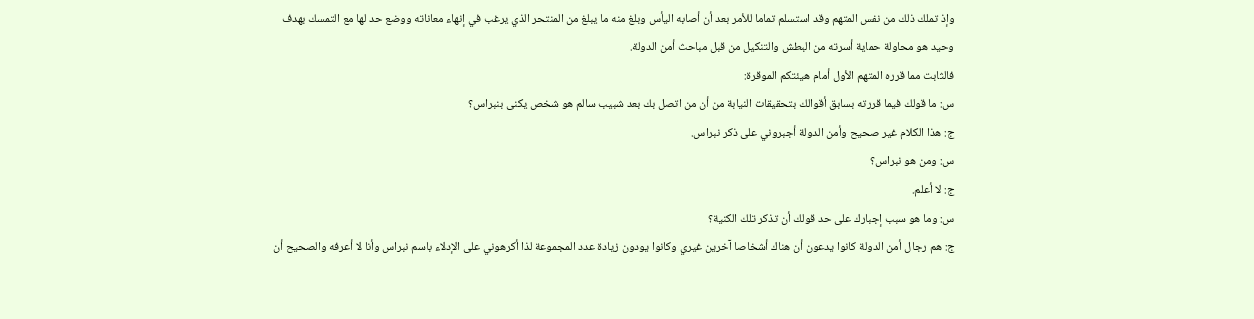وإذ تملك ذلك من نفس المتهم وقد استسلم تماما للأمر بعد أن أصابه اليأس وبلغ منه ما يبلغ من المنتحر الذي يرغب في إنهاء معاناته ووضع حد لها مع التمسك بهدف وحيد هو محاولة حماية أسرته من البطش والتنكيل من قبل مباحث أمن الدولة.
فالثابت مما قرره المتهم الأول أمام هيئتكم الموقرة:
س: ما قولك فيما قررته بسابق أقوالك بتحقيقات النيابة من أن من اتصل بك بعد شبيب سالم هو شخص يكنى بنبراس؟
ج: هذا الكلام غير صحيح وأمن الدولة أجبروني على ذكر نبراس.
س: ومن هو نبراس؟
ج: لا أعلم.
س: وما هو سبب إجبارك على حد قولك أن تذكر تلك الكنية؟
ج: هم رجال أمن الدولة كانوا يدعون أن هناك أشخاصا آخرين غيري وكانوا يودون زيادة عدد المجموعة لذا أكرهوني على الإدلاء باسم نبراس وأنا لا أعرفه والصحيح أن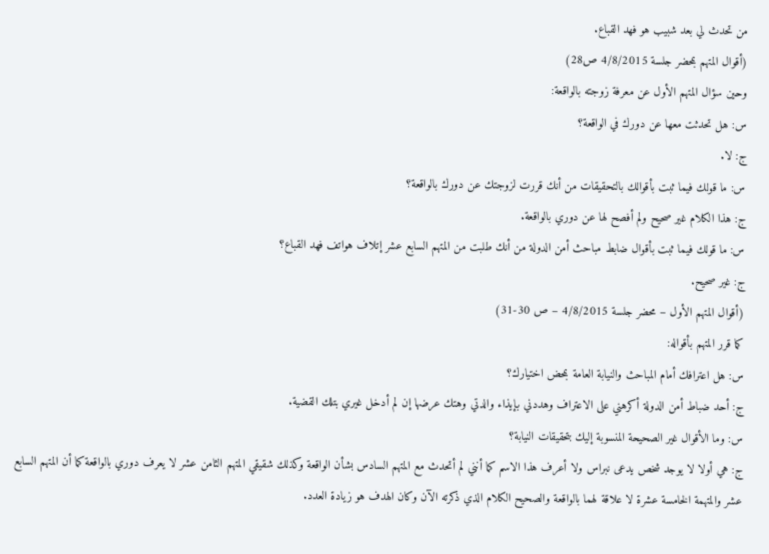من تحدث لي بعد شبيب هو فهد القباع.
(أقوال المتهم بمحضر جلسة 4/8/2015 ص28)
وحين سؤال المتهم الأول عن معرفة زوجته بالواقعة:
س: هل تحدثت معها عن دورك في الواقعة؟
ج: لا.
س: ما قولك فيما ثبت بأقوالك بالتحقيقات من أنك قررت لزوجتك عن دورك بالواقعة؟
ج: هذا الكلام غير صحيح ولم أفصح لها عن دوري بالواقعة.
س: ما قولك فيما ثبت بأقوال ضابط مباحث أمن الدولة من أنك طلبت من المتهم السابع عشر إتلاف هواتف فهد القباع؟
ج: غير صحيح.
(أقوال المتهم الأول – محضر جلسة 4/8/2015 – ص 30-31)
كما قرر المتهم بأقواله:
س: هل اعترافك أمام المباحث والنيابة العامة بمحض اختيارك؟
ج: أحد ضباط أمن الدولة أكرهني على الاعتراف وهددني بإيذاء والدتي وهتك عرضها إن لم أدخل غيري بتلك القضية.
س: وما الأقوال غير الصحيحة المنسوبة إليك بتحقيقات النيابة؟
ج: هي أولا لا يوجد شخص يدعى نبراس ولا أعرف هذا الاسم كما أنني لم أتحدث مع المتهم السادس بشأن الواقعة وكذلك شقيقي المتهم الثامن عشر لا يعرف دوري بالواقعة كما أن المتهم السابع عشر والمتهمة الخامسة عشرة لا علاقة لهما بالواقعة والصحيح الكلام الذي ذكرته الآن وكان الهدف هو زيادة العدد.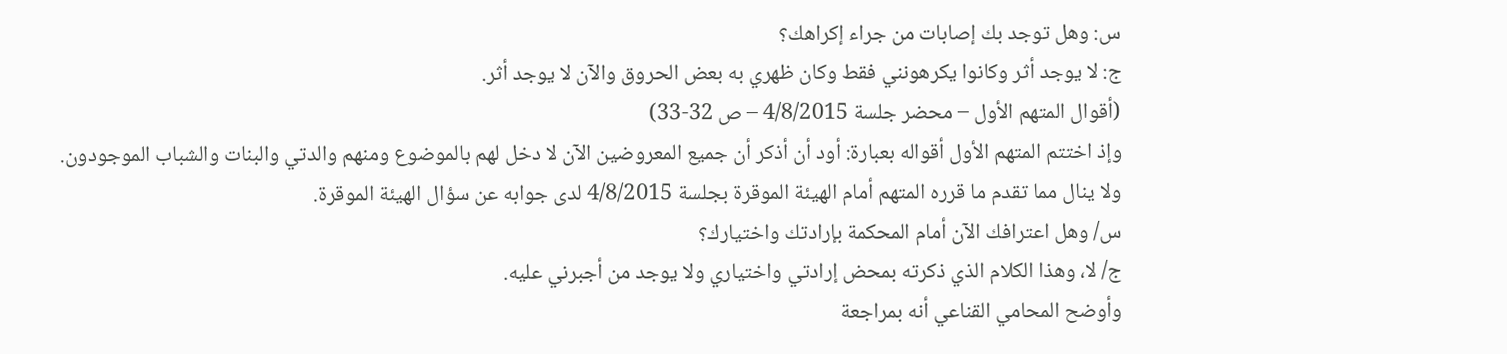س: وهل توجد بك إصابات من جراء إكراهك؟
ج: لا يوجد أثر وكانوا يكرهونني فقط وكان ظهري به بعض الحروق والآن لا يوجد أثر.
(أقوال المتهم الأول – محضر جلسة 4/8/2015 – ص 32-33)
وإذ اختتم المتهم الأول أقواله بعبارة: أود أن أذكر أن جميع المعروضين الآن لا دخل لهم بالموضوع ومنهم والدتي والبنات والشباب الموجودون.
ولا ينال مما تقدم ما قرره المتهم أمام الهيئة الموقرة بجلسة 4/8/2015 لدى جوابه عن سؤال الهيئة الموقرة.
س/ وهل اعترافك الآن أمام المحكمة بإرادتك واختيارك؟
ج/ لا، وهذا الكلام الذي ذكرته بمحض إرادتي واختياري ولا يوجد من أجبرني عليه.
وأوضح المحامي القناعي أنه بمراجعة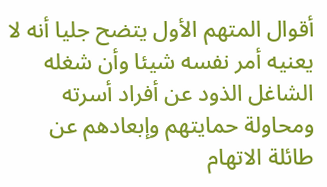أقوال المتهم الأول يتضح جليا أنه لا يعنيه أمر نفسه شيئا وأن شغله الشاغل الذود عن أفراد أسرته ومحاولة حمايتهم وإبعادهم عن طائلة الاتهام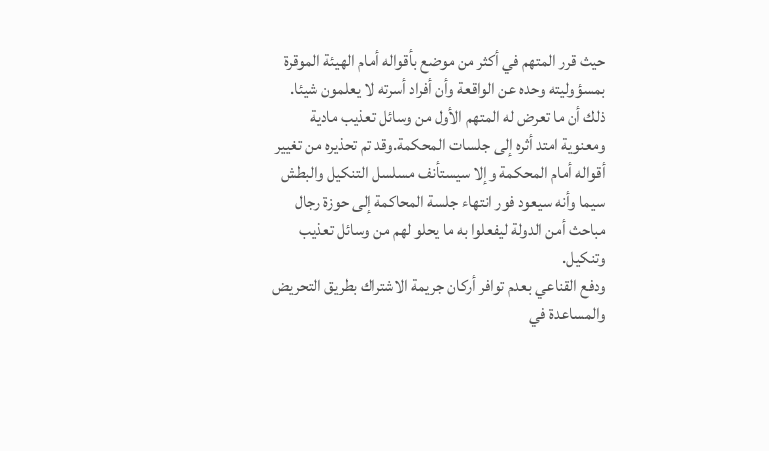حيث قرر المتهم في أكثر من موضع بأقواله أمام الهيئة الموقرة بمسؤوليته وحده عن الواقعة وأن أفراد أسرته لا يعلمون شيئا. ذلك أن ما تعرض له المتهم الأول من وسائل تعذيب مادية ومعنوية امتد أثره إلى جلسات المحكمة.وقد تم تحذيره من تغيير أقواله أمام المحكمة وإلا سيستأنف مسلسل التنكيل والبطش سيما وأنه سيعود فور انتهاء جلسة المحاكمة إلى حوزة رجال مباحث أمن الدولة ليفعلوا به ما يحلو لهم من وسائل تعذيب وتنكيل.
ودفع القناعي بعدم توافر أركان جريمة الاشتراك بطريق التحريض والمساعدة في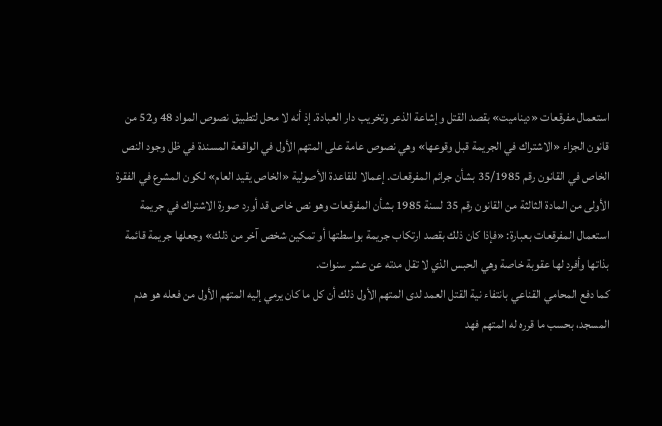استعمال مفرقعات «ديناميت» بقصد القتل وإشاعة الذعر وتخريب دار العبادة. إذ أنه لا محل لتطبيق نصوص المواد 48 و52 من قانون الجزاء «الاشتراك في الجريمة قبل وقوعها» وهي نصوص عامة على المتهم الأول في الواقعة المسندة في ظل وجود النص الخاص في القانون رقم 35/1985 بشأن جرائم المفرقعات. إعمالا للقاعدة الأصولية «الخاص يقيد العام» لكون المشرع في الفقرة الأولى من المادة الثالثة من القانون رقم 35 لسنة 1985 بشأن المفرقعات وهو نص خاص قد أورد صورة الاشتراك في جريمة استعمال المفرقعات بعبارة: «فإذا كان ذلك بقصد ارتكاب جريمة بواسطتها أو تمكين شخص آخر من ذلك» وجعلها جريمة قائمة بذاتها وأفرد لها عقوبة خاصة وهي الحبس الذي لا تقل مدته عن عشر سنوات.
كما دفع المحامي القناعي بانتفاء نية القتل العمد لدى المتهم الأول ذلك أن كل ما كان يرمي إليه المتهم الأول من فعله هو هدم المسجد، بحسب ما قرره له المتهم فهد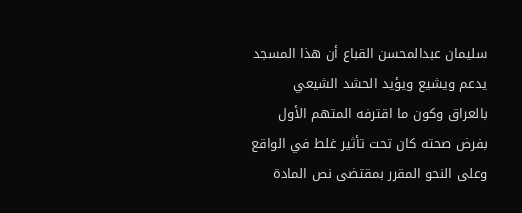سليمان عبدالمحسن القباع أن هذا المسجد يدعم ويشيع ويؤيد الحشد الشيعي بالعراق وكون ما اقترفه المتهم الأول بفرض صحته كان تحت تأثير غلط في الواقع وعلى النحو المقرر بمقتضى نص المادة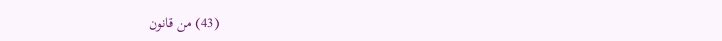(43) من قانون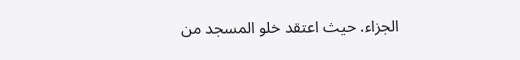الجزاء. حيث اعتقد خلو المسجد من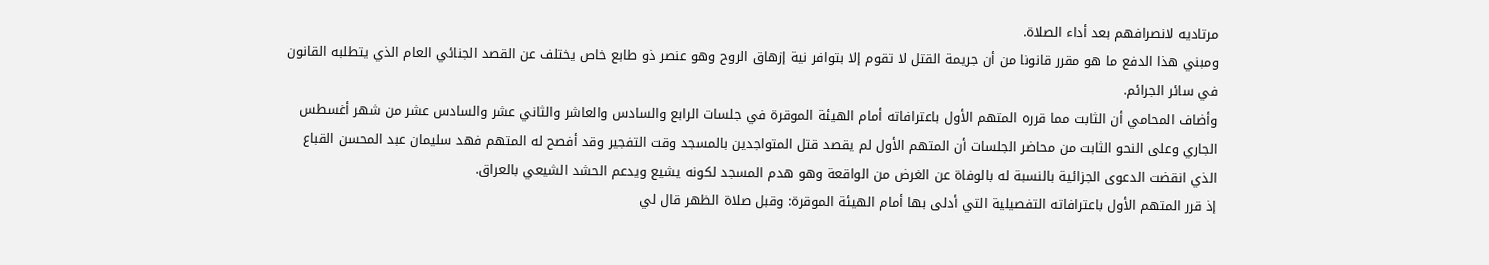مرتاديه لانصرافهم بعد أداء الصلاة.
ومبني هذا الدفع ما هو مقرر قانونا من أن جريمة القتل لا تقوم إلا بتوافر نية إزهاق الروح وهو عنصر ذو طابع خاص يختلف عن القصد الجنائي العام الذي يتطلبه القانون في سائر الجرائم.
وأضاف المحامي أن الثابت مما قرره المتهم الأول باعترافاته أمام الهيئة الموقرة في جلسات الرابع والسادس والعاشر والثاني عشر والسادس عشر من شهر أغسطس الجاري وعلى النحو الثابت من محاضر الجلسات أن المتهم الأول لم يقصد قتل المتواجدين بالمسجد وقت التفجير وقد أفصح له المتهم فهد سليمان عبد المحسن القباع الذي انقضت الدعوى الجزائية بالنسبة له بالوفاة عن الغرض من الواقعة وهو هدم المسجد لكونه يشيع ويدعم الحشد الشيعي بالعراق.
إذ قرر المتهم الأول باعترافاته التفصيلية التي أدلى بها أمام الهيئة الموقرة: وقبل صلاة الظهر قال لي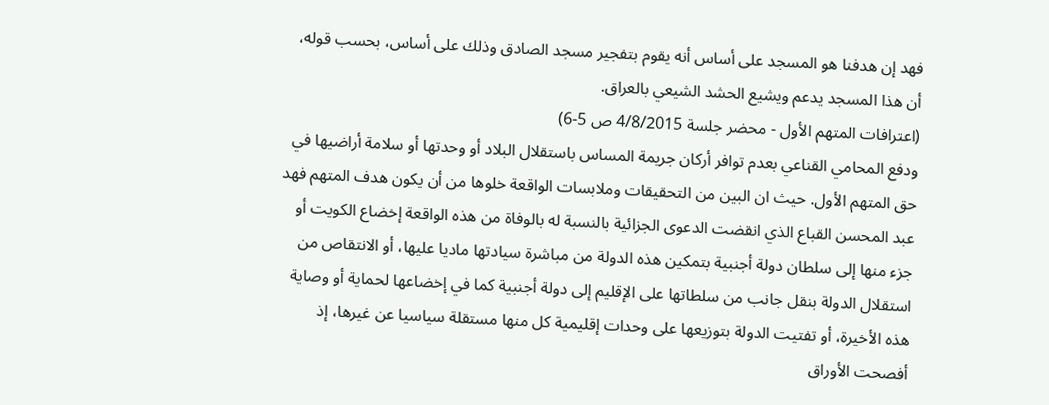فهد إن هدفنا هو المسجد على أساس أنه يقوم بتفجير مسجد الصادق وذلك على أساس، بحسب قوله، أن هذا المسجد يدعم ويشيع الحشد الشيعي بالعراق.
(اعترافات المتهم الأول - محضر جلسة 4/8/2015 ص 5-6)
ودفع المحامي القناعي بعدم توافر أركان جريمة المساس باستقلال البلاد أو وحدتها أو سلامة أراضيها في حق المتهم الأول. حيث ان البين من التحقيقات وملابسات الواقعة خلوها من أن يكون هدف المتهم فهد عبد المحسن القباع الذي انقضت الدعوى الجزائية بالنسبة له بالوفاة من هذه الواقعة إخضاع الكويت أو جزء منها إلى سلطان دولة أجنبية بتمكين هذه الدولة من مباشرة سيادتها ماديا عليها، أو الانتقاص من استقلال الدولة بنقل جانب من سلطاتها على الإقليم إلى دولة أجنبية كما في إخضاعها لحماية أو وصاية هذه الأخيرة، أو تفتيت الدولة بتوزيعها على وحدات إقليمية كل منها مستقلة سياسيا عن غيرها، إذ أفصحت الأوراق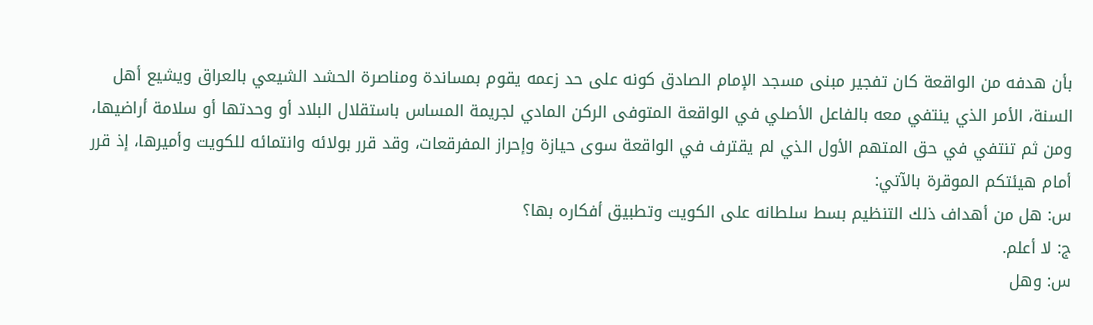بأن هدفه من الواقعة كان تفجير مبنى مسجد الإمام الصادق كونه على حد زعمه يقوم بمساندة ومناصرة الحشد الشيعي بالعراق ويشيع أهل السنة، الأمر الذي ينتفي معه بالفاعل الأصلي في الواقعة المتوفى الركن المادي لجريمة المساس باستقلال البلاد أو وحدتها أو سلامة أراضيها، ومن ثم تنتفي في حق المتهم الأول الذي لم يقترف في الواقعة سوى حيازة وإحراز المفرقعات، وقد قرر بولائه وانتمائه للكويت وأميرها، إذ قرر أمام هيئتكم الموقرة بالآتي:
س: هل من أهداف ذلك التنظيم بسط سلطانه على الكويت وتطبيق أفكاره بها؟
ج: لا أعلم.
س: وهل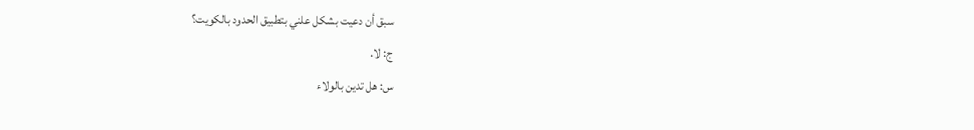سبق أن دعيت بشكل علني بتطبيق الحدود بالكويت؟
ج: لا.
س: هل تدين بالولاء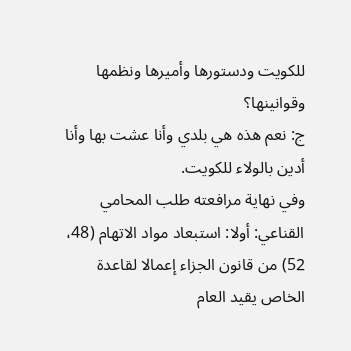للكويت ودستورها وأميرها ونظمها وقوانينها؟
ج: نعم هذه هي بلدي وأنا عشت بها وأنا أدين بالولاء للكويت.
وفي نهاية مرافعته طلب المحامي القناعي: أولا: استبعاد مواد الاتهام (48، 52) من قانون الجزاء إعمالا لقاعدة الخاص يقيد العام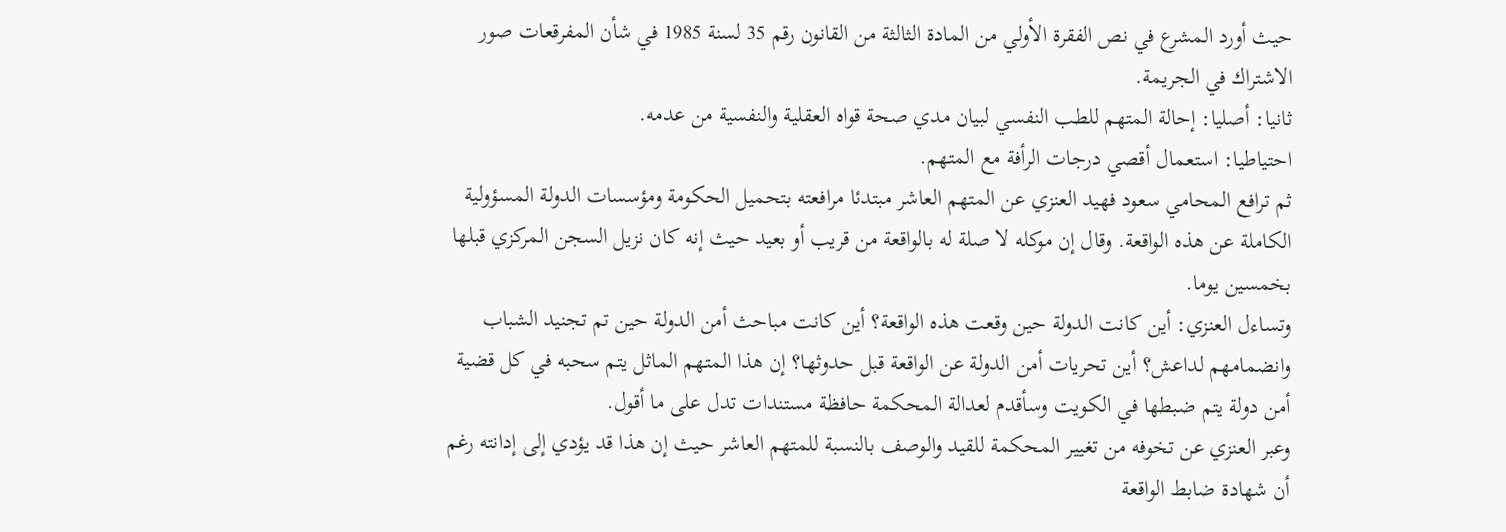حيث أورد المشرع في نص الفقرة الأولي من المادة الثالثة من القانون رقم 35 لسنة 1985 في شأن المفرقعات صور الاشتراك في الجريمة.
ثانيا: أصليا: إحالة المتهم للطب النفسي لبيان مدي صحة قواه العقلية والنفسية من عدمه.
احتياطيا: استعمال أقصي درجات الرأفة مع المتهم.
ثم ترافع المحامي سعود فهيد العنزي عن المتهم العاشر مبتدئا مرافعته بتحميل الحكومة ومؤسسات الدولة المسؤولية الكاملة عن هذه الواقعة. وقال إن موكله لا صلة له بالواقعة من قريب أو بعيد حيث إنه كان نزيل السجن المركزي قبلها بخمسين يوما.
وتساءل العنزي: أين كانت الدولة حين وقعت هذه الواقعة؟ أين كانت مباحث أمن الدولة حين تم تجنيد الشباب وانضمامهم لداعش؟ أين تحريات أمن الدولة عن الواقعة قبل حدوثها؟ إن هذا المتهم الماثل يتم سحبه في كل قضية أمن دولة يتم ضبطها في الكويت وسأقدم لعدالة المحكمة حافظة مستندات تدل على ما أقول.
وعبر العنزي عن تخوفه من تغيير المحكمة للقيد والوصف بالنسبة للمتهم العاشر حيث إن هذا قد يؤدي إلى إدانته رغم أن شهادة ضابط الواقعة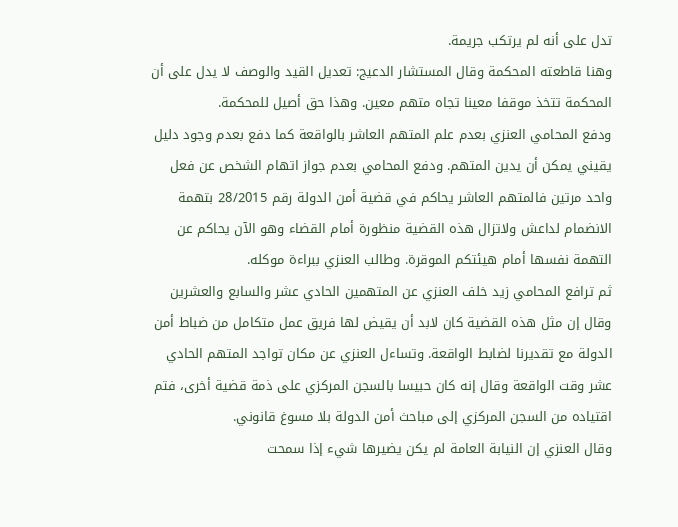تدل على أنه لم يرتكب جريمة.
وهنا قاطعته المحكمة وقال المستشار الدعيج: تعديل القيد والوصف لا يدل على أن المحكمة تتخذ موقفا معينا تجاه متهم معين. وهذا حق أصيل للمحكمة.
ودفع المحامي العنزي بعدم علم المتهم العاشر بالواقعة كما دفع بعدم وجود دليل يقيني يمكن أن يدين المتهم. ودفع المحامي بعدم جواز اتهام الشخص عن فعل واحد مرتين فالمتهم العاشر يحاكم في قضية أمن الدولة رقم 28/2015 بتهمة الانضمام لداعش ولاتزال هذه القضية منظورة أمام القضاء وهو الآن يحاكم عن التهمة نفسها أمام هيئتكم الموقرة. وطالب العنزي ببراءة موكله.
ثم ترافع المحامي زيد خلف العنزي عن المتهمين الحادي عشر والسابع والعشرين وقال إن مثل هذه القضية كان لابد أن يقيض لها فريق عمل متكامل من ضباط أمن الدولة مع تقديرنا لضابط الواقعة. وتساءل العنزي عن مكان تواجد المتهم الحادي عشر وقت الواقعة وقال إنه كان حبيسا بالسجن المركزي على ذمة قضية أخرى، فتم اقتياده من السجن المركزي إلى مباحث أمن الدولة بلا مسوغ قانوني.
وقال العنزي إن النيابة العامة لم يكن يضيرها شيء إذا سمحت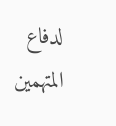لدفاع المتهمين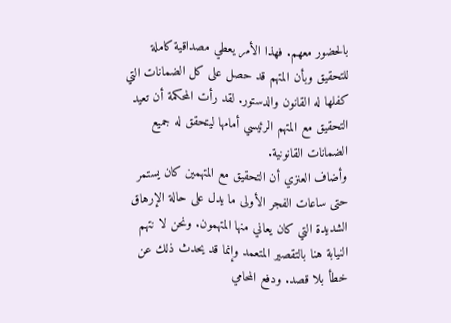بالحضور معهم. فهذا الأمر يعطي مصداقية كاملة للتحقيق وبأن المتهم قد حصل على كل الضمانات التي كفلها له القانون والدستور. لقد رأت المحكمة أن تعيد التحقيق مع المتهم الرئيسي أمامها ليتحقق له جميع الضمانات القانونية.
وأضاف العنزي أن التحقيق مع المتهمين كان يستمر حتى ساعات الفجر الأولى ما يدل على حالة الإرهاق الشديدة التي كان يعاني منها المتهمون. ونحن لا نتهم النيابة هنا بالتقصير المتعمد وإنما قد يحدث ذلك عن خطأ بلا قصد. ودفع المحامي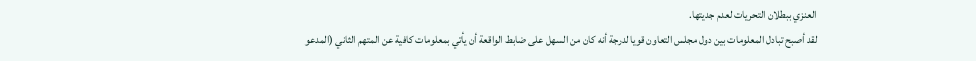العنزي ببطلان التحريات لعدم جديتها.
لقد أصبح تبادل المعلومات بين دول مجلس التعاون قويا لدرجة أنه كان من السهل على ضابط الواقعة أن يأتي بمعلومات كافية عن المتهم الثاني (المدعو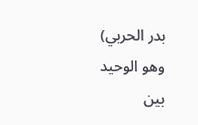بدر الحربي) وهو الوحيد بين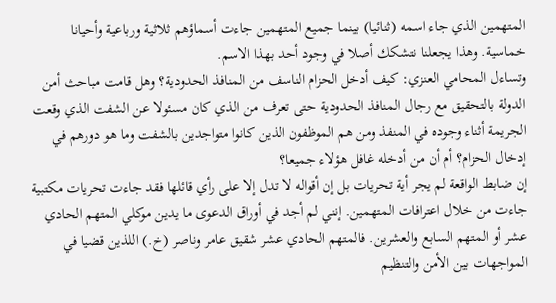المتهمين الذي جاء اسمه (ثنائيا) بينما جميع المتهمين جاءت أسماؤهم ثلاثية ورباعية وأحيانا خماسية. وهذا يجعلنا نتشكك أصلا في وجود أحد بهذا الاسم.
وتساءل المحامي العنزي: كيف أدخل الحزام الناسف من المنافذ الحدودية؟ وهل قامت مباحث أمن الدولة بالتحقيق مع رجال المنافذ الحدودية حتى تعرف من الذي كان مسئولا عن الشفت الذي وقعت الجريمة أثناء وجوده في المنفذ ومن هم الموظفون الذين كانوا متواجدين بالشفت وما هو دورهم في إدخال الحزام؟ أم أن من أدخله غافل هؤلاء جميعا؟
إن ضابط الواقعة لم يجر أية تحريات بل إن أقواله لا تدل إلا على رأي قائلها فقد جاءت تحريات مكتبية جاءت من خلال اعترافات المتهمين. إنني لم أجد في أوراق الدعوى ما يدين موكلي المتهم الحادي عشر أو المتهم السابع والعشرين. فالمتهم الحادي عشر شقيق عامر وناصر (خ.) اللذين قضيا في المواجهات بين الأمن والتنظيم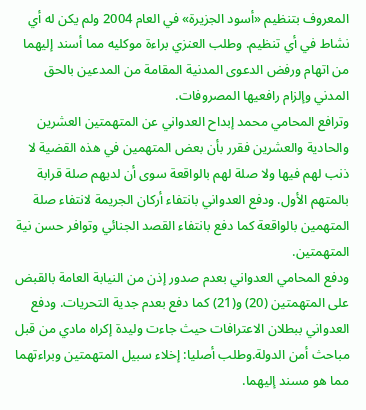المعروف بتنظيم «أسود الجزيرة» في العام 2004 ولم يكن له أي نشاط في أي تنظيم. وطلب العنزي براءة موكليه مما أسند إليهما من اتهام ورفض الدعوى المدنية المقامة من المدعين بالحق المدني وإلزام رافعيها المصروفات.
وترافع المحامي محمد إبداح العدواني عن المتهمتين العشرين والحادية والعشرين فقرر بأن بعض المتهمين في هذه القضية لا ذنب لهم فيها ولا صلة لهم بالواقعة سوى أن لديهم صلة قرابة بالمتهم الأول. ودفع العدواني بانتفاء أركان الجريمة لانتفاء صلة المتهمين بالواقعة كما دفع بانتفاء القصد الجنائي وتوافر حسن نية المتهمتين.
ودفع المحامي العدواني بعدم صدور إذن من النيابة العامة بالقبض على المتهمتين (20) و(21) كما دفع بعدم جدية التحريات. ودفع العدواني ببطلان الاعترافات حيث جاءت وليدة إكراه مادي من قبل مباحث أمن الدولة.وطلب أصليا: إخلاء سبيل المتهمتين وبراءتهما مما هو مسند إليهما.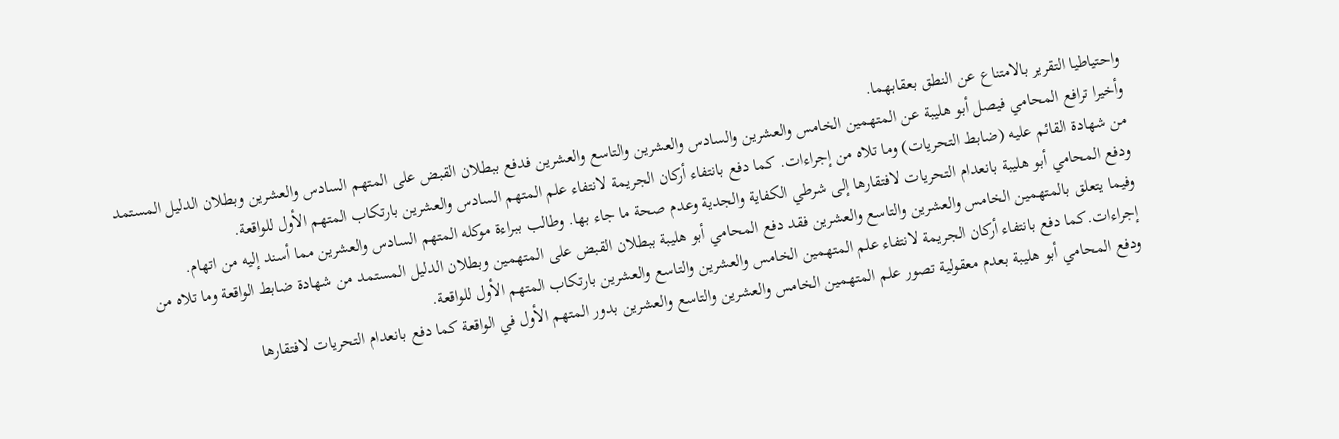واحتياطيا التقرير بالامتناع عن النطق بعقابهما.
وأخيرا ترافع المحامي فيصل أبو هليبة عن المتهمين الخامس والعشرين والسادس والعشرين والتاسع والعشرين فدفع ببطلان القبض على المتهم السادس والعشرين وبطلان الدليل المستمد من شهادة القائم عليه (ضابط التحريات) وما تلاه من إجراءات. كما دفع بانتفاء أركان الجريمة لانتفاء علم المتهم السادس والعشرين بارتكاب المتهم الأول للواقعة.
ودفع المحامي أبو هليبة بانعدام التحريات لافتقارها إلى شرطي الكفاية والجدية وعدم صحة ما جاء بها. وطالب ببراءة موكله المتهم السادس والعشرين مما أسند إليه من اتهام.
وفيما يتعلق بالمتهمين الخامس والعشرين والتاسع والعشرين فقد دفع المحامي أبو هليبة ببطلان القبض على المتهمين وبطلان الدليل المستمد من شهادة ضابط الواقعة وما تلاه من إجراءات.كما دفع بانتفاء أركان الجريمة لانتفاء علم المتهمين الخامس والعشرين والتاسع والعشرين بارتكاب المتهم الأول للواقعة.
ودفع المحامي أبو هليبة بعدم معقولية تصور علم المتهمين الخامس والعشرين والتاسع والعشرين بدور المتهم الأول في الواقعة كما دفع بانعدام التحريات لافتقارها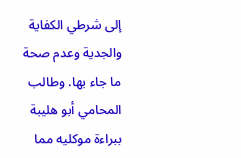إلى شرطي الكفاية والجدية وعدم صحة ما جاء بها. وطالب المحامي أبو هليبة ببراءة موكليه مما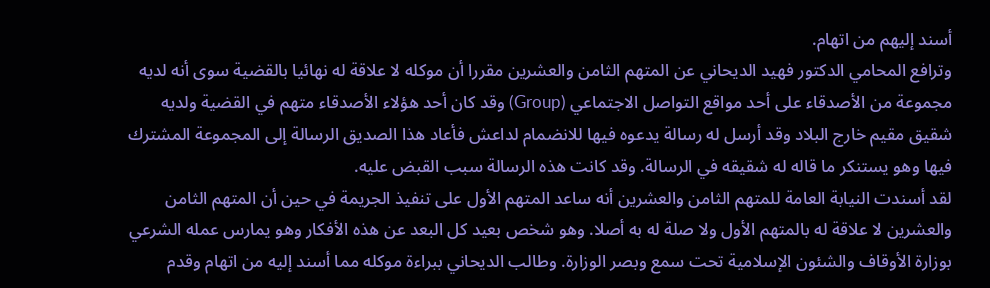أسند إليهم من اتهام.
وترافع المحامي الدكتور فهيد الديحاني عن المتهم الثامن والعشرين مقررا أن موكله لا علاقة له نهائيا بالقضية سوى أنه لديه مجموعة من الأصدقاء على أحد مواقع التواصل الاجتماعي (Group) وقد كان أحد هؤلاء الأصدقاء متهم في القضية ولديه شقيق مقيم خارج البلاد وقد أرسل له رسالة يدعوه فيها للانضمام لداعش فأعاد هذا الصديق الرسالة إلى المجموعة المشترك فيها وهو يستنكر ما قاله له شقيقه في الرسالة. وقد كانت هذه الرسالة سبب القبض عليه.
لقد أسندت النيابة العامة للمتهم الثامن والعشرين أنه ساعد المتهم الأول على تنفيذ الجريمة في حين أن المتهم الثامن والعشرين لا علاقة له بالمتهم الأول ولا صلة له به أصلا. وهو شخص بعيد كل البعد عن هذه الأفكار وهو يمارس عمله الشرعي بوزارة الأوقاف والشئون الإسلامية تحت سمع وبصر الوزارة. وطالب الديحاني ببراءة موكله مما أسند إليه من اتهام وقدم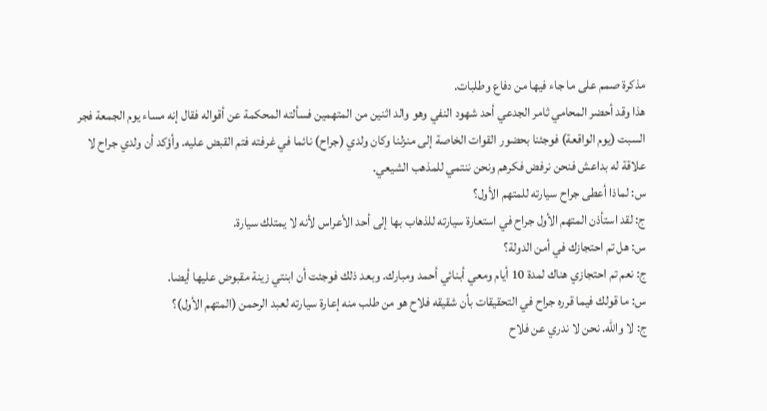مذكرة صمم على ما جاء فيها من دفاع وطلبات.
هذا وقد أحضر المحامي ثامر الجدعي أحد شهود النفي وهو والد اثنين من المتهمين فسألته المحكمة عن أقواله فقال إنه مساء يوم الجمعة فجر السبت (يوم الواقعة) فوجئنا بحضور القوات الخاصة إلى منزلنا وكان ولدي (جراح) نائما في غرفته فتم القبض عليه. وأؤكد أن ولدي جراح لا علاقة له بداعش فنحن نرفض فكرهم ونحن ننتمي للمذهب الشيعي.
س: لماذا أعطى جراح سيارته للمتهم الأول؟
ج: لقد استأذن المتهم الأول جراح في استعارة سيارته للذهاب بها إلى أحد الأعراس لأنه لا يمتلك سيارة.
س: هل تم احتجازك في أمن الدولة؟
ج: نعم تم احتجازي هناك لمدة 10 أيام ومعي أبنائي أحمد ومبارك. وبعد ذلك فوجئت أن ابنتي زينة مقبوض عليها أيضا.
س: ما قولك فيما قرره جراح في التحقيقات بأن شقيقه فلاح هو من طلب منه إعارة سيارته لعبد الرحمن (المتهم الأول)؟
ج: لا والله. نحن لا ندري عن فلاح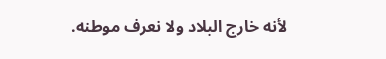لأنه خارج البلاد ولا نعرف موطنه.